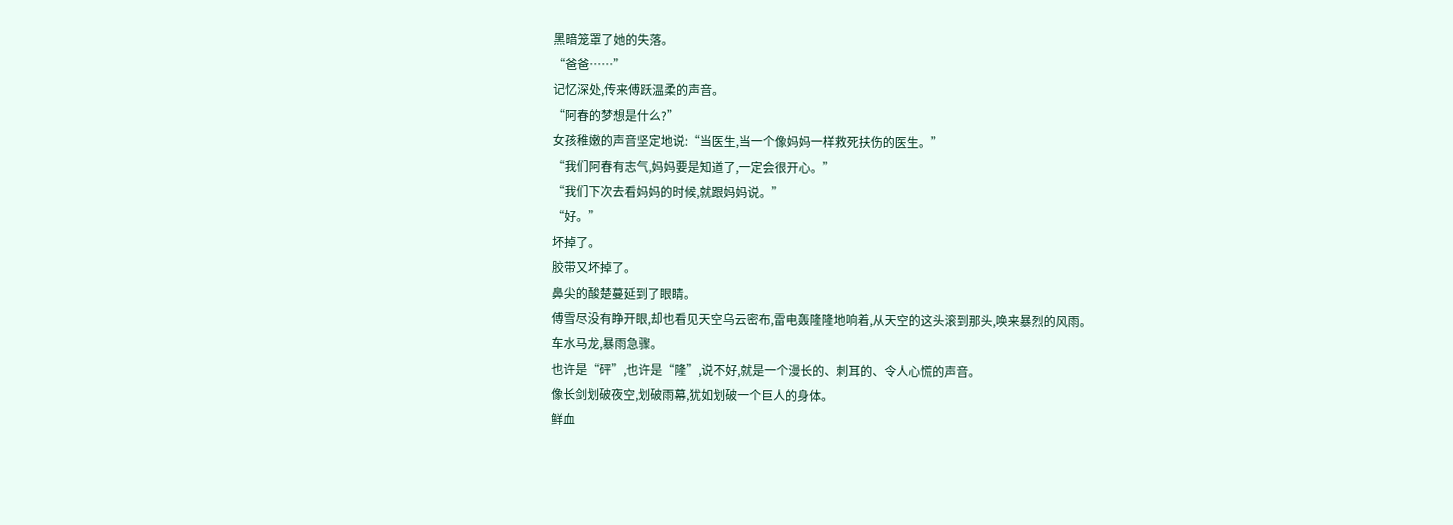黑暗笼罩了她的失落。
“爸爸……”
记忆深处,传来傅跃温柔的声音。
“阿春的梦想是什么?”
女孩稚嫩的声音坚定地说:“当医生,当一个像妈妈一样救死扶伤的医生。”
“我们阿春有志气,妈妈要是知道了,一定会很开心。”
“我们下次去看妈妈的时候,就跟妈妈说。”
“好。”
坏掉了。
胶带又坏掉了。
鼻尖的酸楚蔓延到了眼睛。
傅雪尽没有睁开眼,却也看见天空乌云密布,雷电轰隆隆地响着,从天空的这头滚到那头,唤来暴烈的风雨。
车水马龙,暴雨急骤。
也许是“砰”,也许是“隆”,说不好,就是一个漫长的、刺耳的、令人心慌的声音。
像长剑划破夜空,划破雨幕,犹如划破一个巨人的身体。
鲜血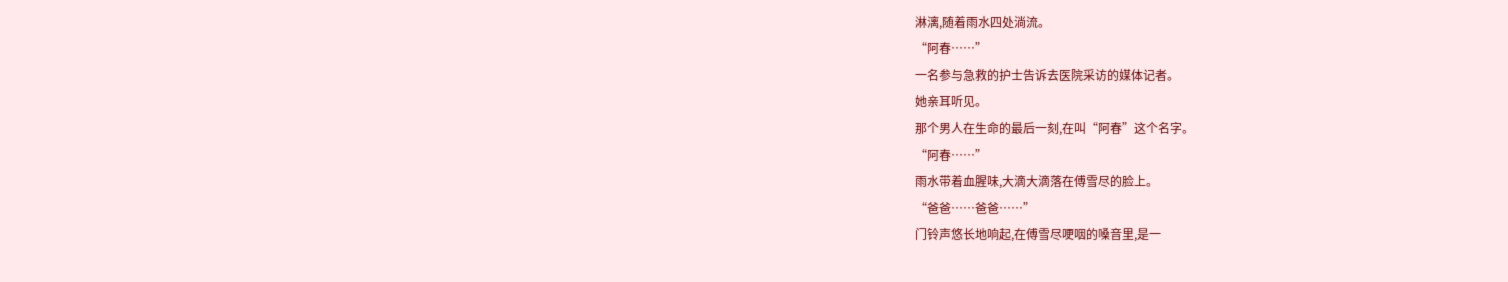淋漓,随着雨水四处淌流。
“阿春……”
一名参与急救的护士告诉去医院采访的媒体记者。
她亲耳听见。
那个男人在生命的最后一刻,在叫“阿春”这个名字。
“阿春……”
雨水带着血腥味,大滴大滴落在傅雪尽的脸上。
“爸爸……爸爸……”
门铃声悠长地响起,在傅雪尽哽咽的嗓音里,是一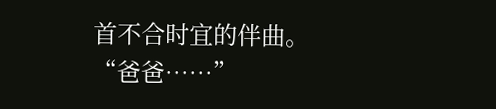首不合时宜的伴曲。
“爸爸……”